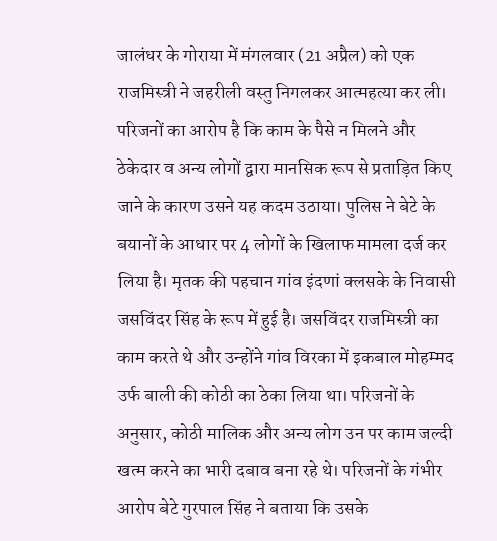जालंधर के गोराया में मंगलवार (21 अप्रैल) को एक राजमिस्त्री ने जहरीली वस्तु निगलकर आत्महत्या कर ली। परिजनों का आरोप है कि काम के पैसे न मिलने और ठेकेदार व अन्य लोगों द्वारा मानसिक रूप से प्रताड़ित किए जाने के कारण उसने यह कदम उठाया। पुलिस ने बेटे के बयानों के आधार पर 4 लोगों के खिलाफ मामला दर्ज कर लिया है। मृतक की पहचान गांव इंदणां क्लसके के निवासी जसविंदर सिंह के रूप में हुई है। जसविंदर राजमिस्त्री का काम करते थे और उन्होंने गांव विरका में इकबाल मोहम्मद उर्फ बाली की कोठी का ठेका लिया था। परिजनों के अनुसार, कोठी मालिक और अन्य लोग उन पर काम जल्दी खत्म करने का भारी दबाव बना रहे थे। परिजनों के गंभीर आरोप बेटे गुरपाल सिंह ने बताया कि उसके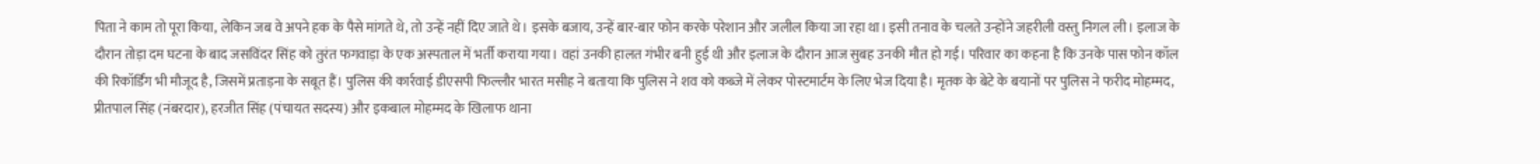पिता ने काम तो पूरा किया, लेकिन जब वे अपने हक के पैसे मांगते थे, तो उन्हें नहीं दिए जाते थे। इसके बजाय, उन्हें बार-बार फोन करके परेशान और जलील किया जा रहा था। इसी तनाव के चलते उन्होंने जहरीली वस्तु निगल ली। इलाज के दौरान तोड़ा दम घटना के बाद जसविंदर सिंह को तुरंत फगवाड़ा के एक अस्पताल में भर्ती कराया गया। वहां उनकी हालत गंभीर बनी हुई थी और इलाज के दौरान आज सुबह उनकी मौत हो गई। परिवार का कहना है कि उनके पास फोन कॉल की रिकॉर्डिंग भी मौजूद है, जिसमें प्रताड़ना के सबूत हैं। पुलिस की कार्रवाई डीएसपी फिल्लौर भारत मसीह ने बताया कि पुलिस ने शव को कब्जे में लेकर पोस्टमार्टम के लिए भेज दिया है। मृतक के बेटे के बयानों पर पुलिस ने फरीद मोहम्मद, प्रीतपाल सिंह (नंबरदार), हरजीत सिंह (पंचायत सदस्य) और इकबाल मोहम्मद के खिलाफ थाना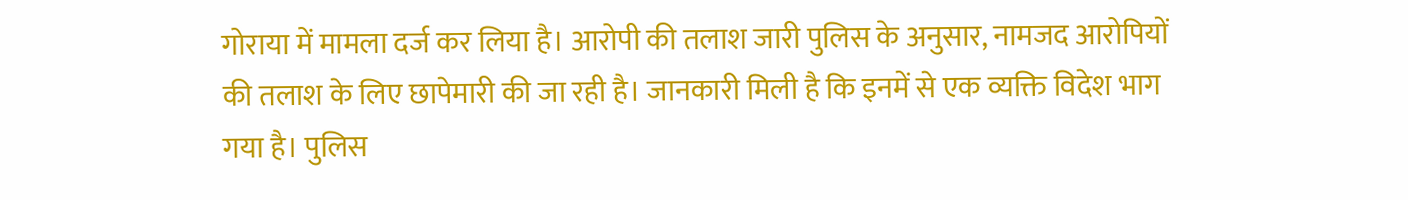गोराया में मामला दर्ज कर लिया है। आरोपी की तलाश जारी पुलिस के अनुसार, नामजद आरोपियों की तलाश के लिए छापेमारी की जा रही है। जानकारी मिली है कि इनमें से एक व्यक्ति विदेश भाग गया है। पुलिस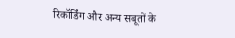रिकॉर्डिंग और अन्य सबूतों के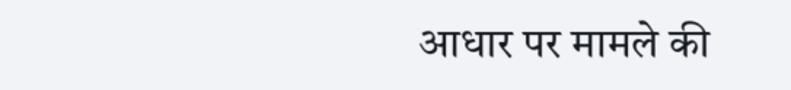आधार पर मामले की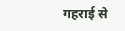गहराई से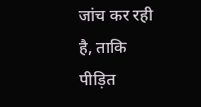जांच कर रही है, ताकि पीड़ित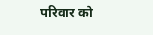परिवार को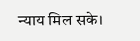न्याय मिल सके।